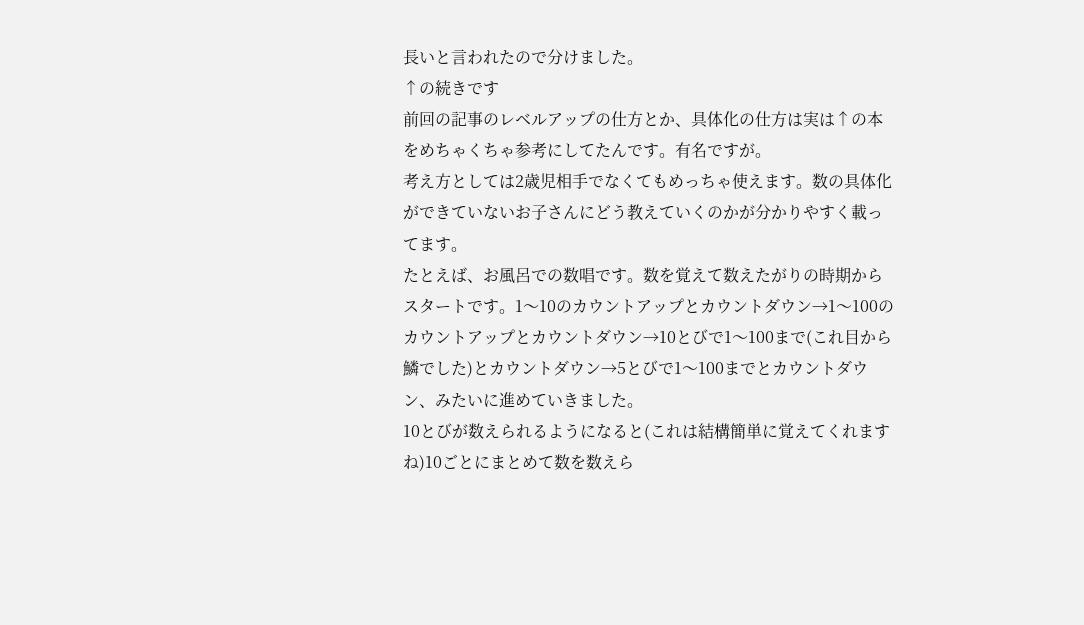長いと言われたので分けました。
↑の続きです
前回の記事のレベルアップの仕方とか、具体化の仕方は実は↑の本をめちゃくちゃ参考にしてたんです。有名ですが。
考え方としては2歳児相手でなくてもめっちゃ使えます。数の具体化ができていないお子さんにどう教えていくのかが分かりやすく載ってます。
たとえば、お風呂での数唱です。数を覚えて数えたがりの時期からスタートです。1〜10のカウントアップとカウントダウン→1〜100のカウントアップとカウントダウン→10とびで1〜100まで(これ目から鱗でした)とカウントダウン→5とびで1〜100までとカウントダウン、みたいに進めていきました。
10とびが数えられるようになると(これは結構簡単に覚えてくれますね)10ごとにまとめて数を数えら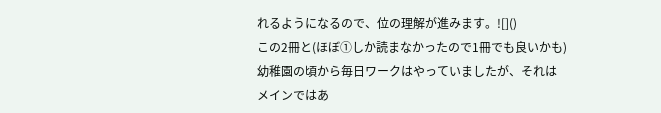れるようになるので、位の理解が進みます。![]()
この2冊と(ほぼ①しか読まなかったので1冊でも良いかも)
幼稚園の頃から毎日ワークはやっていましたが、それはメインではあ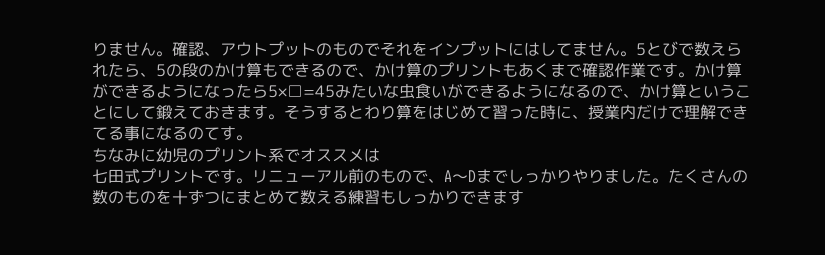りません。確認、アウトプットのものでそれをインプットにはしてません。5とびで数えられたら、5の段のかけ算もできるので、かけ算のプリントもあくまで確認作業です。かけ算ができるようになったら5×□=45みたいな虫食いができるようになるので、かけ算ということにして鍛えておきます。そうするとわり算をはじめて習った時に、授業内だけで理解できてる事になるのてす。
ちなみに幼児のプリント系でオススメは
七田式プリントです。リニューアル前のもので、A〜Dまでしっかりやりました。たくさんの数のものを十ずつにまとめて数える練習もしっかりできます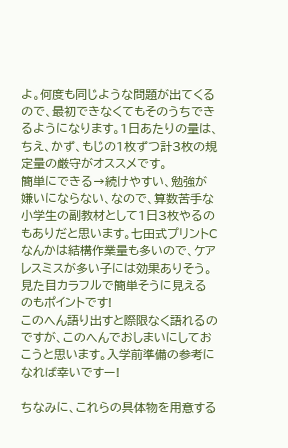よ。何度も同じような問題が出てくるので、最初できなくてもそのうちできるようになります。1日あたりの量は、ちえ、かず、もじの1枚ずつ計3枚の規定量の厳守がオススメです。
簡単にできる→続けやすい、勉強が嫌いにならない、なので、算数苦手な小学生の副教材として1日3枚やるのもありだと思います。七田式プリントCなんかは結構作業量も多いので、ケアレスミスが多い子には効果ありそう。見た目カラフルで簡単そうに見えるのもポイントです!
このへん語り出すと際限なく語れるのですが、このへんでおしまいにしておこうと思います。入学前準備の参考になれば幸いですー!

ちなみに、これらの具体物を用意する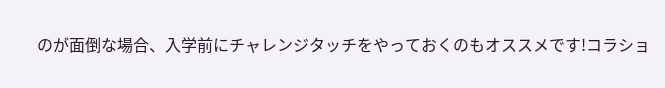のが面倒な場合、入学前にチャレンジタッチをやっておくのもオススメです!コラショ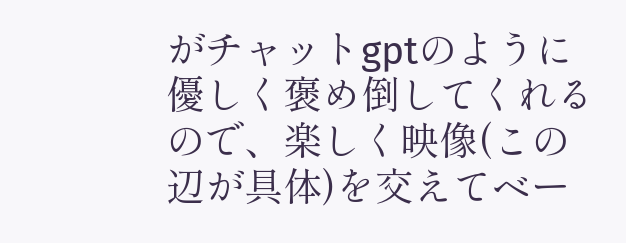がチャットgptのように優しく褒め倒してくれるので、楽しく映像(この辺が具体)を交えてベー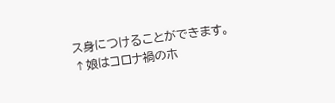ス身につけることができます。
↑娘はコロナ禍のホ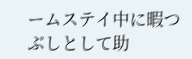ームステイ中に暇つぶしとして助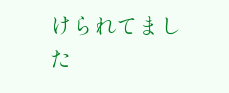けられてました